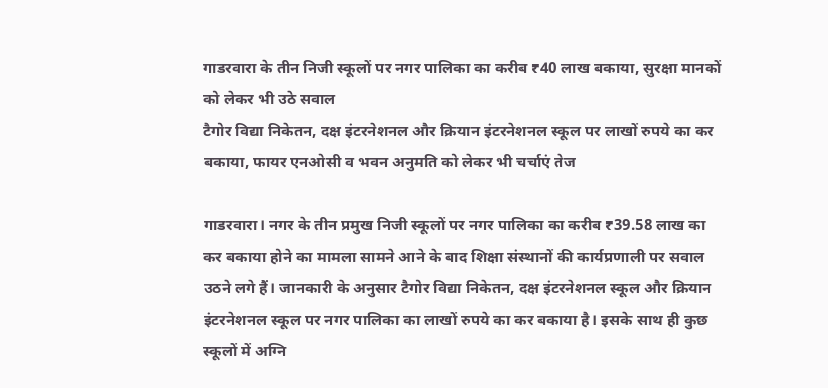गाडरवारा के तीन निजी स्कूलों पर नगर पालिका का करीब ₹40 लाख बकाया, सुरक्षा मानकों को लेकर भी उठे सवाल
टैगोर विद्या निकेतन, दक्ष इंटरनेशनल और क्रियान इंटरनेशनल स्कूल पर लाखों रुपये का कर बकाया, फायर एनओसी व भवन अनुमति को लेकर भी चर्चाएं तेज

गाडरवारा। नगर के तीन प्रमुख निजी स्कूलों पर नगर पालिका का करीब ₹39.58 लाख का कर बकाया होने का मामला सामने आने के बाद शिक्षा संस्थानों की कार्यप्रणाली पर सवाल उठने लगे हैं। जानकारी के अनुसार टैगोर विद्या निकेतन, दक्ष इंटरनेशनल स्कूल और क्रियान इंटरनेशनल स्कूल पर नगर पालिका का लाखों रुपये का कर बकाया है। इसके साथ ही कुछ स्कूलों में अग्नि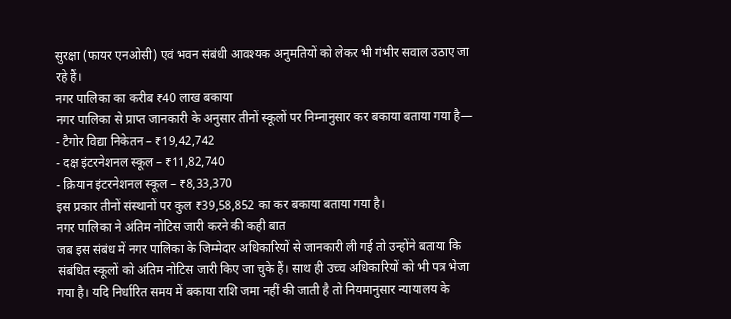सुरक्षा (फायर एनओसी) एवं भवन संबंधी आवश्यक अनुमतियों को लेकर भी गंभीर सवाल उठाए जा रहे हैं।
नगर पालिका का करीब ₹40 लाख बकाया
नगर पालिका से प्राप्त जानकारी के अनुसार तीनों स्कूलों पर निम्नानुसार कर बकाया बताया गया है—
- टैगोर विद्या निकेतन – ₹19,42,742
- दक्ष इंटरनेशनल स्कूल – ₹11,82,740
- क्रियान इंटरनेशनल स्कूल – ₹8,33,370
इस प्रकार तीनों संस्थानों पर कुल ₹39,58,852 का कर बकाया बताया गया है।
नगर पालिका ने अंतिम नोटिस जारी करने की कही बात
जब इस संबंध में नगर पालिका के जिम्मेदार अधिकारियों से जानकारी ली गई तो उन्होंने बताया कि संबंधित स्कूलों को अंतिम नोटिस जारी किए जा चुके हैं। साथ ही उच्च अधिकारियों को भी पत्र भेजा गया है। यदि निर्धारित समय में बकाया राशि जमा नहीं की जाती है तो नियमानुसार न्यायालय के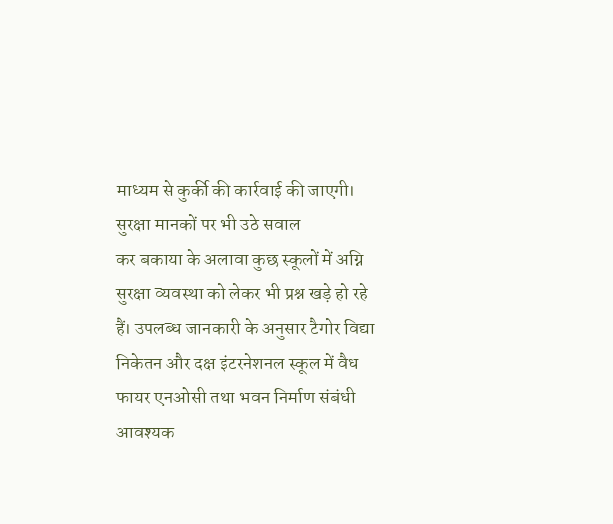माध्यम से कुर्की की कार्रवाई की जाएगी।
सुरक्षा मानकों पर भी उठे सवाल
कर बकाया के अलावा कुछ स्कूलों में अग्नि सुरक्षा व्यवस्था को लेकर भी प्रश्न खड़े हो रहे हैं। उपलब्ध जानकारी के अनुसार टैगोर विद्या निकेतन और दक्ष इंटरनेशनल स्कूल में वैध फायर एनओसी तथा भवन निर्माण संबंधी आवश्यक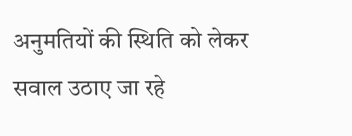अनुमतियों की स्थिति को लेकर सवाल उठाए जा रहे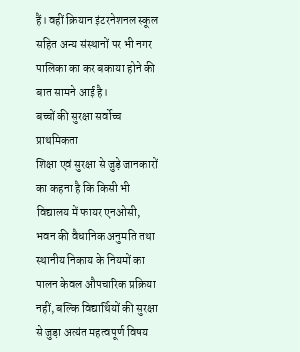हैं। वहीं क्रियान इंटरनेशनल स्कूल सहित अन्य संस्थानों पर भी नगर पालिका का कर बकाया होने की बात सामने आई है।
बच्चों की सुरक्षा सर्वोच्च प्राथमिकता
शिक्षा एवं सुरक्षा से जुड़े जानकारों का कहना है कि किसी भी विद्यालय में फायर एनओसी, भवन की वैधानिक अनुमति तथा स्थानीय निकाय के नियमों का पालन केवल औपचारिक प्रक्रिया नहीं, बल्कि विद्यार्थियों की सुरक्षा से जुड़ा अत्यंत महत्वपूर्ण विषय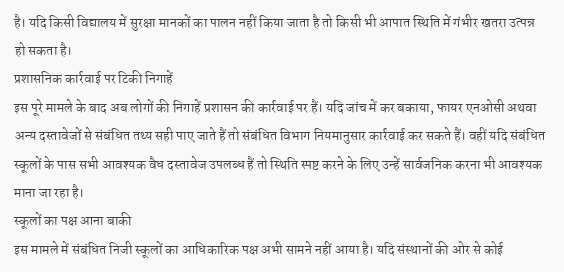है। यदि किसी विद्यालय में सुरक्षा मानकों का पालन नहीं किया जाता है तो किसी भी आपात स्थिति में गंभीर खतरा उत्पन्न हो सकता है।
प्रशासनिक कार्रवाई पर टिकी निगाहें
इस पूरे मामले के बाद अब लोगों की निगाहें प्रशासन की कार्रवाई पर हैं। यदि जांच में कर बकाया, फायर एनओसी अथवा अन्य दस्तावेजों से संबंधित तथ्य सही पाए जाते हैं तो संबंधित विभाग नियमानुसार कार्रवाई कर सकते हैं। वहीं यदि संबंधित स्कूलों के पास सभी आवश्यक वैध दस्तावेज उपलब्ध हैं तो स्थिति स्पष्ट करने के लिए उन्हें सार्वजनिक करना भी आवश्यक माना जा रहा है।
स्कूलों का पक्ष आना बाकी
इस मामले में संबंधित निजी स्कूलों का आधिकारिक पक्ष अभी सामने नहीं आया है। यदि संस्थानों की ओर से कोई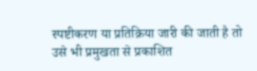स्पष्टीकरण या प्रतिक्रिया जारी की जाती है तो उसे भी प्रमुखता से प्रकाशित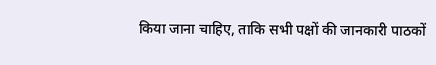किया जाना चाहिए, ताकि सभी पक्षों की जानकारी पाठकों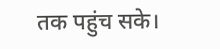तक पहुंच सके।